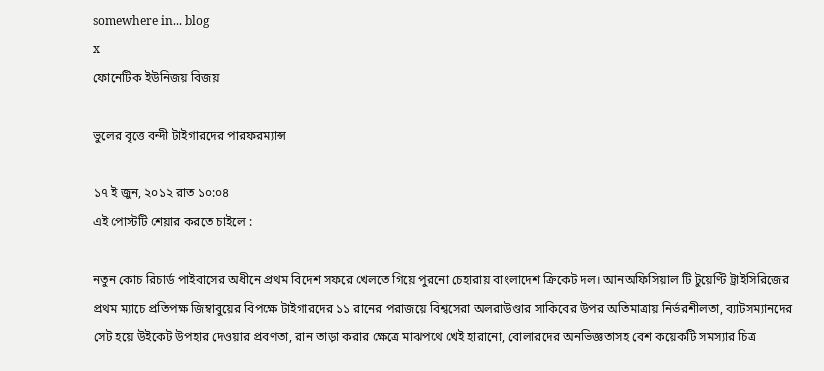somewhere in... blog
x
ফোনেটিক ইউনিজয় বিজয়

ভুলের বৃত্তে বন্দী টাইগারদের পারফরম্যান্স

১৭ ই জুন, ২০১২ রাত ১০:০৪
এই পোস্টটি শেয়ার করতে চাইলে :

নতুন কোচ রিচার্ড পাইবাসের অধীনে প্রথম বিদেশ সফরে খেলতে গিয়ে পুরনো চেহারায় বাংলাদেশ ক্রিকেট দল। আনঅফিসিয়াল টি টুয়েণ্টি ট্রাইসিরিজের প্রথম ম্যাচে প্রতিপক্ষ জিম্বাবুয়ের বিপক্ষে টাইগারদের ১১ রানের পরাজয়ে বিশ্বসেরা অলরাউণ্ডার সাকিবের উপর অতিমাত্রায় নির্ভরশীলতা, ব্যাটসম্যানদের সেট হয়ে উইকেট উপহার দেওয়ার প্রবণতা, রান তাড়া করার ক্ষেত্রে মাঝপথে খেই হারানো, বোলারদের অনভিজ্ঞতাসহ বেশ কয়েকটি সমস্যার চিত্র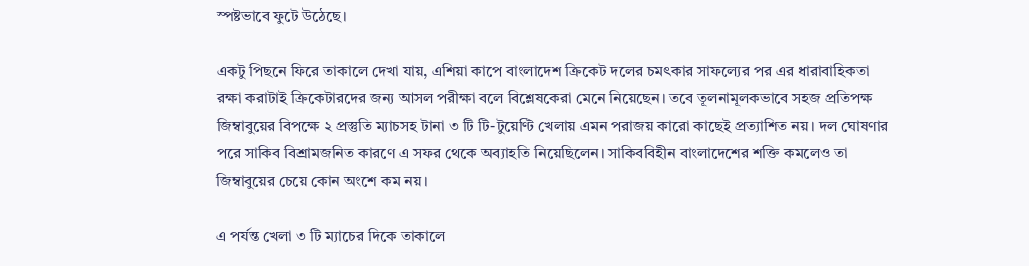স্পষ্টভাবে ফুটে উঠেছে।

একটু পিছনে ফিরে তাকালে দেখা যায়, এশিয়া কাপে বাংলাদেশ ক্রিকেট দলের চমৎকার সাফল্যের পর এর ধারাবাহিকতা রক্ষা করাটাই ক্রিকেটারদের জন্য আসল পরীক্ষা বলে বিশ্লেষকেরা মেনে নিয়েছেন। তবে তূলনামূলকভাবে সহজ প্রতিপক্ষ জিম্বাবুয়ের বিপক্ষে ২ প্রস্তুতি ম্যাচসহ টানা ৩ টি টি-টুয়েণ্টি খেলায় এমন পরাজয় কারো কাছেই প্রত্যাশিত নয়। দল ঘোষণার পরে সাকিব বিশ্রামজনিত কারণে এ সফর থেকে অব্যাহতি নিয়েছিলেন। সাকিববিহীন বাংলাদেশের শক্তি কমলেও তা জিম্বাবুয়ের চেয়ে কোন অংশে কম নয়।

এ পর্যন্ত খেলা ৩ টি ম্যাচের দিকে তাকালে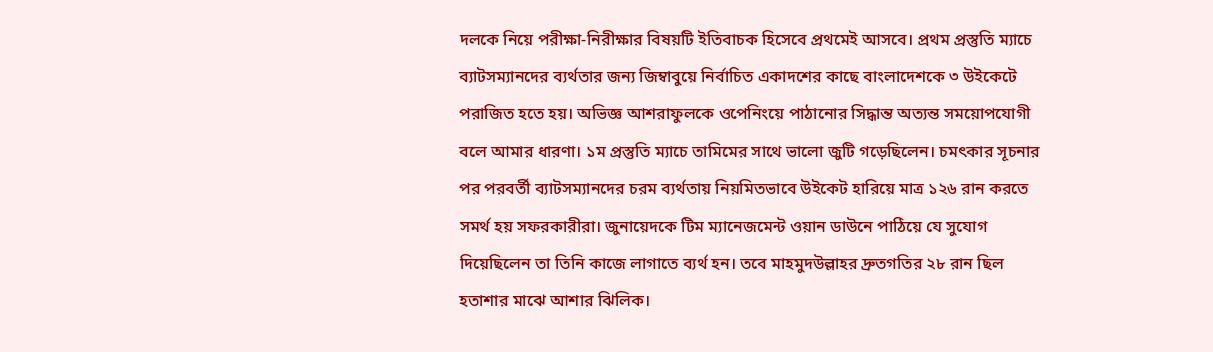দলকে নিয়ে পরীক্ষা-নিরীক্ষার বিষয়টি ইতিবাচক হিসেবে প্রথমেই আসবে। প্রথম প্রস্তুতি ম্যাচে ব্যাটসম্যানদের ব্যর্থতার জন্য জিম্বাবুয়ে নির্বাচিত একাদশের কাছে বাংলাদেশকে ৩ উইকেটে পরাজিত হতে হয়। অভিজ্ঞ আশরাফুলকে ওপেনিংয়ে পাঠানোর সিদ্ধান্ত অত্যন্ত সময়োপযোগী বলে আমার ধারণা। ১ম প্রস্তুতি ম্যাচে তামিমের সাথে ভালো জুটি গড়েছিলেন। চমৎকার সূচনার পর পরবর্তী ব্যাটসম্যানদের চরম ব্যর্থতায় নিয়মিতভাবে উইকেট হারিয়ে মাত্র ১২৬ রান করতে সমর্থ হয় সফরকারীরা। জুনায়েদকে টিম ম্যানেজমেন্ট ওয়ান ডাউনে পাঠিয়ে যে সুযোগ দিয়েছিলেন তা তিনি কাজে লাগাতে ব্যর্থ হন। তবে মাহমুদউল্লাহর দ্রুতগতির ২৮ রান ছিল হতাশার মাঝে আশার ঝিলিক।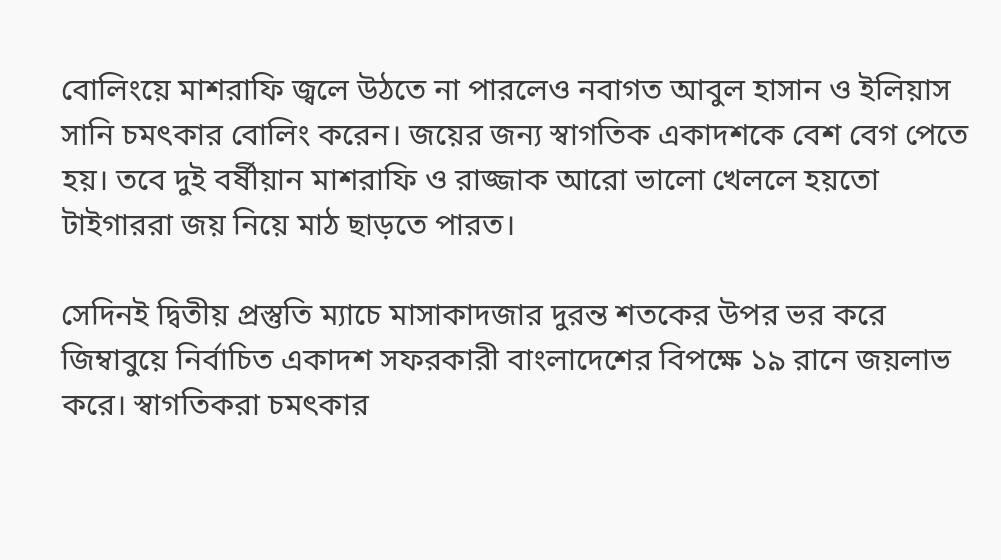বোলিংয়ে মাশরাফি জ্বলে উঠতে না পারলেও নবাগত আবুল হাসান ও ইলিয়াস সানি চমৎকার বোলিং করেন। জয়ের জন্য স্বাগতিক একাদশকে বেশ বেগ পেতে হয়। তবে দুই বর্ষীয়ান মাশরাফি ও রাজ্জাক আরো ভালো খেললে হয়তো টাইগাররা জয় নিয়ে মাঠ ছাড়তে পারত।

সেদিনই দ্বিতীয় প্রস্তুতি ম্যাচে মাসাকাদজার দুরন্ত শতকের উপর ভর করে জিম্বাবুয়ে নির্বাচিত একাদশ সফরকারী বাংলাদেশের বিপক্ষে ১৯ রানে জয়লাভ করে। স্বাগতিকরা চমৎকার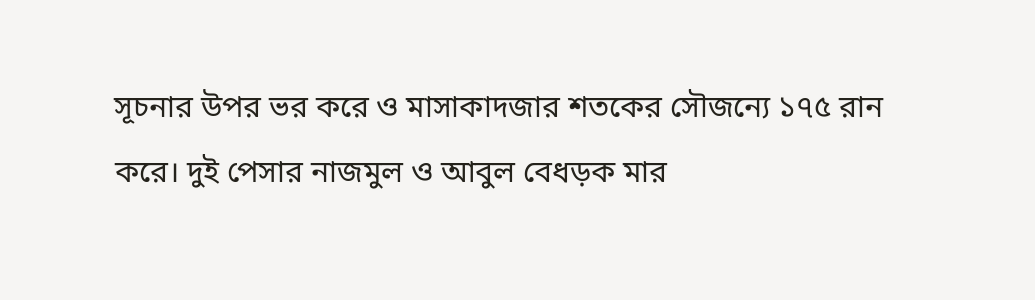সূচনার উপর ভর করে ও মাসাকাদজার শতকের সৌজন্যে ১৭৫ রান করে। দুই পেসার নাজমুল ও আবুল বেধড়ক মার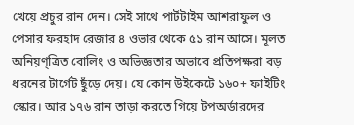খেয়ে প্রচুর রান দেন। সেই সাথে পার্টটাইম আশরাফুল ও পেসার ফরহাদ রেজার ৪ ওভার থেকে ৫১ রান আসে। মূলত অনিয়ণ্ত্রিত বোলিং ও অভিজ্ঞতার অভাবে প্রতিপক্ষরা বড় ধরনের টার্গেট ছুঁড়ে দেয়। যে কোন উইকেটে ১৬০+ ফাইটিং স্কোর। আর ১৭৬ রান তাড়া করতে গিয়ে টপঅর্ডারদের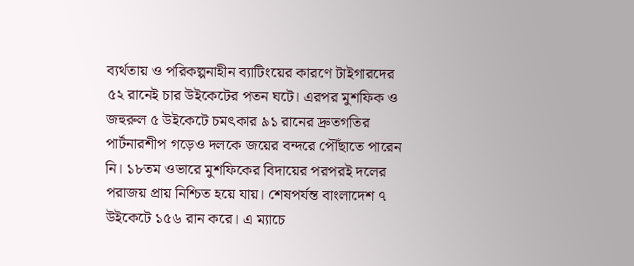ব্যর্থতায় ও পরিকল্পনাহীন ব্যাটিংয়ের কারণে টাইগারদের ৫২ রানেই চার উইকেটের পতন ঘটে। এরপর মুশফিক ও জহুরুল ৫ উইকেটে চমৎকার ৯১ রানের দ্রুতগতির পার্টনারশীপ গড়েও দলকে জয়ের বন্দরে পৌঁছাতে পারেন নি। ১৮তম ওভারে মুশফিকের বিদায়ের পরপরই দলের পরাজয় প্রায় নিশ্চিত হয়ে যায়। শেষপর্যন্ত বাংলাদেশ ৭ উইকেটে ১৫৬ রান করে। এ ম্যাচে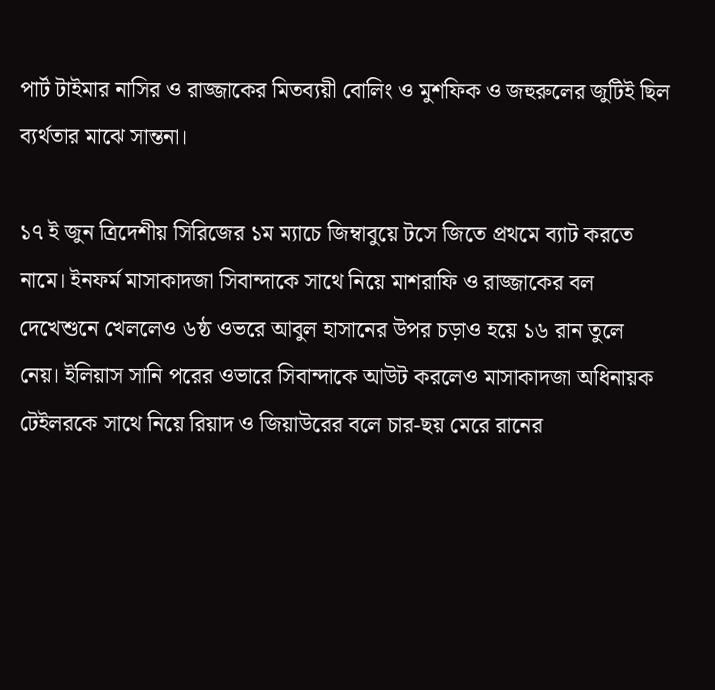পার্ট টাইমার নাসির ও রাজ্জাকের মিতব্যয়ী বোলিং ও মুশফিক ও জহুরুলের জুটিই ছিল ব্যর্থতার মাঝে সান্তনা।

১৭ ই জুন ত্রিদেশীয় সিরিজের ১ম ম্যাচে জিম্বাবুয়ে টসে জিতে প্রথমে ব্যাট করতে নামে। ইনফর্ম মাসাকাদজা সিবান্দাকে সাথে নিয়ে মাশরাফি ও রাজ্জাকের বল দেখেশুনে খেললেও ৬ষ্ঠ ওভরে আবুল হাসানের উপর চড়াও হয়ে ১৬ রান তুলে নেয়। ইলিয়াস সানি পরের ওভারে সিবান্দাকে আউট করলেও মাসাকাদজা অধিনায়ক টেইলরকে সাথে নিয়ে রিয়াদ ও জিয়াউরের বলে চার-ছয় মেরে রানের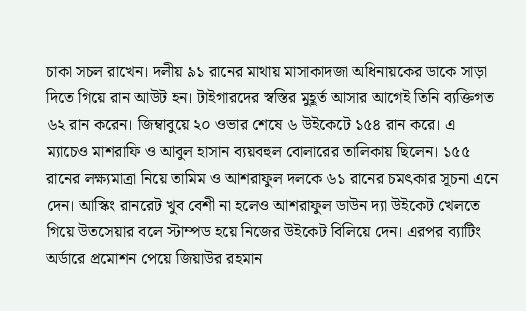চাকা সচল রাখেন। দলীয় ৯১ রানের মাথায় মাসাকাদজা অধিনায়কের ডাকে সাড়া দিতে গিয়ে রান আউট হন। টাইগারদের স্বস্তির মুহূর্ত আসার আগেই তিনি ব্যক্তিগত ৬২ রান করেন। জিম্বাবুয়ে ২০ ওভার শেষে ৬ উইকেটে ১৫৪ রান করে। এ ম্যাচেও মাশরাফি ও আবুল হাসান ব্যয়বহুল বোলারের তালিকায় ছিলেন। ১৫৫ রানের লক্ষ্যমাত্রা নিয়ে তামিম ও আশরাফুল দলকে ৬১ রানের চমৎকার সূচনা এনে দেন। আস্কিং রানরেট খুব বেশী না হলেও আশরাফুল ডাউন দ্যা উইকেট খেলতে গিয়ে উতসেয়ার বলে স্টাম্পড হয়ে নিজের উইকেট বিলিয়ে দেন। এরপর ব্যাটিং অর্ডারে প্রমোশন পেয়ে জিয়াউর রহমান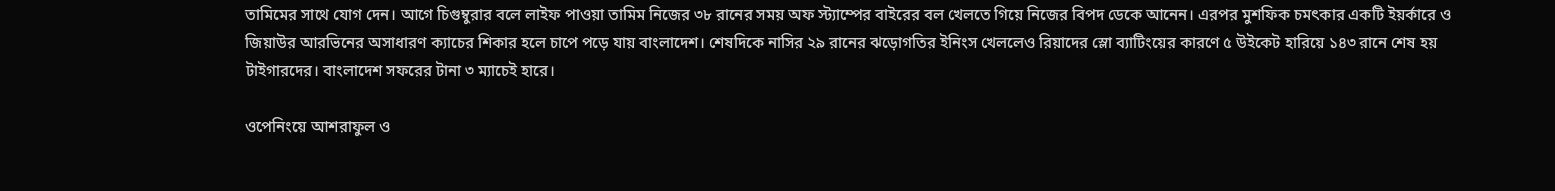তামিমের সাথে যোগ দেন। আগে চিগুম্বুরার বলে লাইফ পাওয়া তামিম নিজের ৩৮ রানের সময় অফ স্ট্যাম্পের বাইরের বল খেলতে গিয়ে নিজের বিপদ ডেকে আনেন। এরপর মুশফিক চমৎকার একটি ইয়র্কারে ও জিয়াউর আরভিনের অসাধারণ ক্যাচের শিকার হলে চাপে পড়ে যায় বাংলাদেশ। শেষদিকে নাসির ২৯ রানের ঝড়োগতির ইনিংস খেললেও রিয়াদের স্লো ব্যাটিংয়ের কারণে ৫ উইকেট হারিয়ে ১৪৩ রানে শেষ হয় টাইগারদের। বাংলাদেশ সফরের টানা ৩ ম্যাচেই হারে।

ওপেনিংয়ে আশরাফুল ও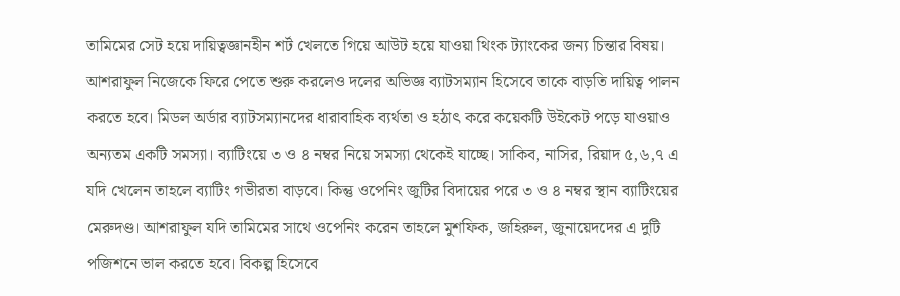তামিমের সেট হয়ে দায়িত্বজ্ঞানহীন শর্ট খেলতে গিয়ে আউট হয়ে যাওয়া থিংক ট্যাংকের জন্য চিন্তার বিষয়। আশরাফুল নিজেকে ফিরে পেতে শুরু করলেও দলের অভিজ্ঞ ব্যাটসম্যান হিসেবে তাকে বাড়তি দায়িত্ব পালন করতে হবে। মিডল অর্ডার ব্যাটসম্যানদের ধারাবাহিক ব্যর্থতা ও হঠাৎ করে কয়েকটি উইকেট পড়ে যাওয়াও অন্যতম একটি সমস্যা। ব্যাটিংয়ে ৩ ও ৪ নম্বর নিয়ে সমস্যা থেকেই যাচ্ছে। সাকিব, নাসির, রিয়াদ ৫,৬,৭ এ যদি খেলেন তাহলে ব্যাটিং গভীরতা বাড়বে। কিন্তু ওপেনিং জুটির বিদায়ের পরে ৩ ও ৪ নম্বর স্থান ব্যাটিংয়ের মেরুদণ্ড। আশরাফুল যদি তামিমের সাথে ওপেনিং করেন তাহলে মুশফিক, জহিরুল, জুনায়েদদের এ দুটি পজিশনে ভাল করতে হবে। বিকল্প হিসেবে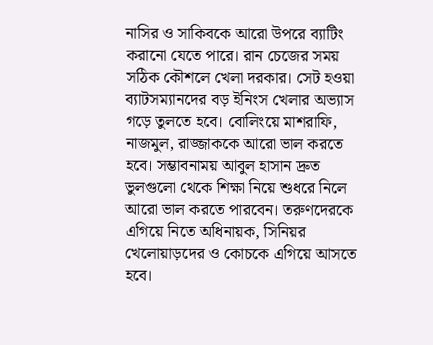নাসির ও সাকিবকে আরো উপরে ব্যাটিং করানো যেতে পারে। রান চেজের সময় সঠিক কৌশলে খেলা দরকার। সেট হওয়া ব্যাটসম্যানদের বড় ইনিংস খেলার অভ্যাস গড়ে তুলতে হবে। বোলিংয়ে মাশরাফি, নাজমুল, রাজ্জাককে আরো ভাল করতে হবে। সম্ভাবনাময় আবুল হাসান দ্রুত ভুলগুলো থেকে শিক্ষা নিয়ে শুধরে নিলে আরো ভাল করতে পারবেন। তরুণদেরকে এগিয়ে নিতে অধিনায়ক, সিনিয়র খেলোয়াড়দের ও কোচকে এগিয়ে আসতে হবে।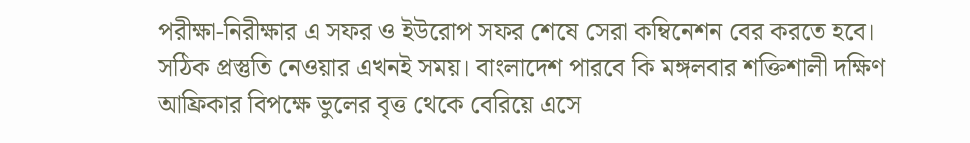পরীক্ষা-নিরীক্ষার এ সফর ও ইউরোপ সফর শেষে সেরা কম্বিনেশন বের করতে হবে। সঠিক প্রস্তুতি নেওয়ার এখনই সময়। বাংলাদেশ পারবে কি মঙ্গলবার শক্তিশালী দক্ষিণ আফ্রিকার বিপক্ষে ভুলের বৃত্ত থেকে বেরিয়ে এসে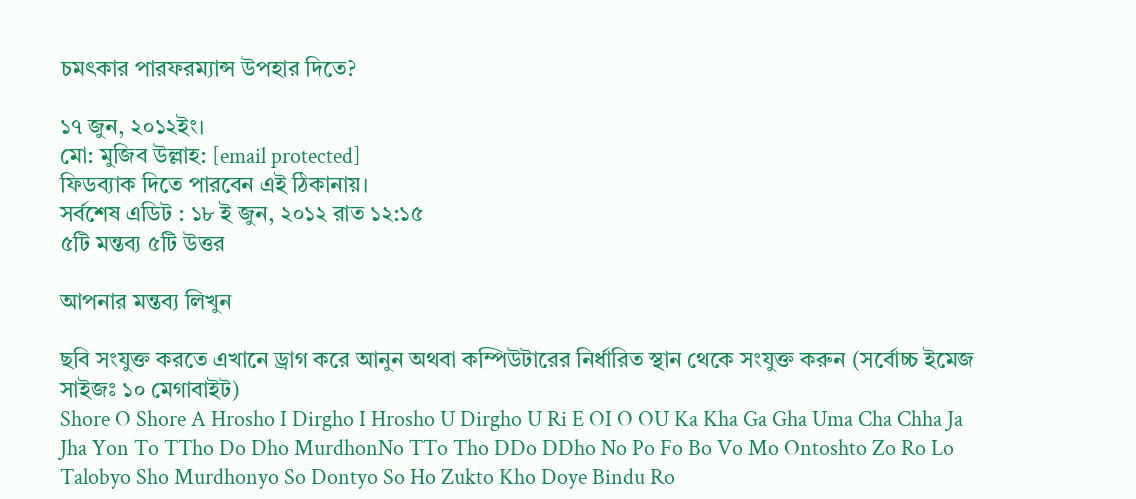চমৎকার পারফরম্যান্স উপহার দিতে?

১৭ জুন, ২০১২ইং।
মো: মুজিব উল্লাহ: [email protected]
ফিডব্যাক দিতে পারবেন এই ঠিকানায়।
সর্বশেষ এডিট : ১৮ ই জুন, ২০১২ রাত ১২:১৫
৫টি মন্তব্য ৫টি উত্তর

আপনার মন্তব্য লিখুন

ছবি সংযুক্ত করতে এখানে ড্রাগ করে আনুন অথবা কম্পিউটারের নির্ধারিত স্থান থেকে সংযুক্ত করুন (সর্বোচ্চ ইমেজ সাইজঃ ১০ মেগাবাইট)
Shore O Shore A Hrosho I Dirgho I Hrosho U Dirgho U Ri E OI O OU Ka Kha Ga Gha Uma Cha Chha Ja Jha Yon To TTho Do Dho MurdhonNo TTo Tho DDo DDho No Po Fo Bo Vo Mo Ontoshto Zo Ro Lo Talobyo Sho Murdhonyo So Dontyo So Ho Zukto Kho Doye Bindu Ro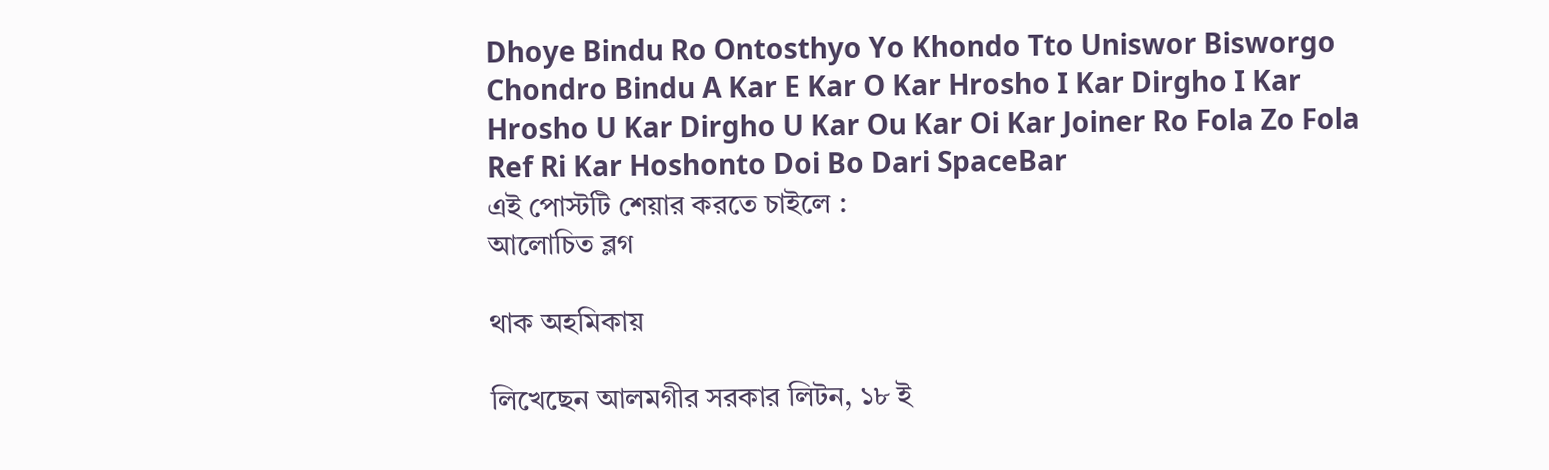Dhoye Bindu Ro Ontosthyo Yo Khondo Tto Uniswor Bisworgo Chondro Bindu A Kar E Kar O Kar Hrosho I Kar Dirgho I Kar Hrosho U Kar Dirgho U Kar Ou Kar Oi Kar Joiner Ro Fola Zo Fola Ref Ri Kar Hoshonto Doi Bo Dari SpaceBar
এই পোস্টটি শেয়ার করতে চাইলে :
আলোচিত ব্লগ

থাক অহমিকায়

লিখেছেন আলমগীর সরকার লিটন, ১৮ ই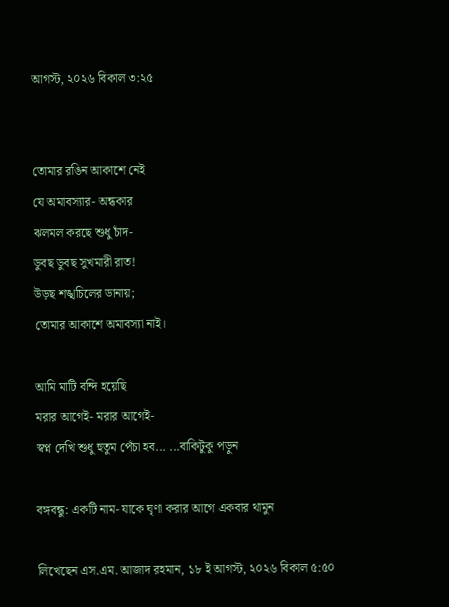আগস্ট, ২০২৬ বিকাল ৩:২৫


তোমার রঙিন আকাশে নেই
যে অমাবস্যার- অন্ধকার
ঝলমল করছে শুধু চাঁদ-
ডুবছ ডুবছ সুখমারী রাত!
উড়ছ শঙ্খচিলের ডানায়;
তোমার আকাশে অমাবস্যা নাই।

আমি মাটি বন্দি হয়েছি
মরার আগেই- মরার আগেই-
স্বপ্ন দেখি শুধু হুতুম পেঁচা হব... ...বাকিটুকু পড়ুন

বঙ্গবন্ধু: একটি নাম- যাকে ঘৃণা করার আগে একবার থামুন

লিখেছেন এস.এম. আজাদ রহমান, ১৮ ই আগস্ট, ২০২৬ বিকাল ৫:৫০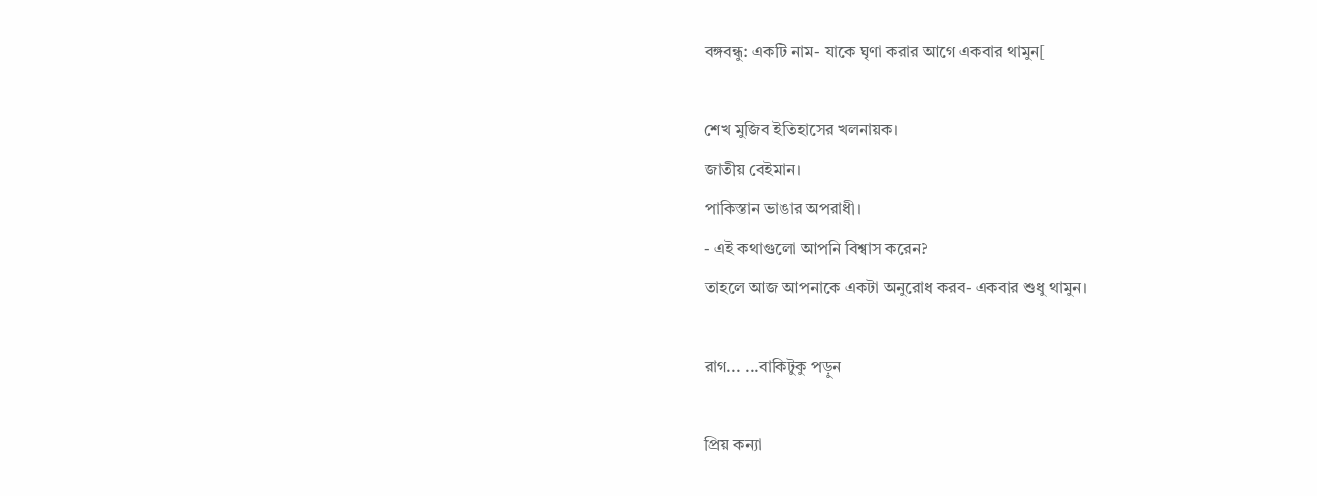বঙ্গবন্ধু: একটি নাম- যাকে ঘৃণা করার আগে একবার থামুন[

শেখ মুজিব ইতিহাসের খলনায়ক।
জাতীয় বেইমান।
পাকিস্তান ভাঙার অপরাধী।
- এই কথাগুলো আপনি বিশ্বাস করেন?
তাহলে আজ আপনাকে একটা অনুরোধ করব- একবার শুধু থামুন।

রাগ... ...বাকিটুকু পড়ুন

প্রিয় কন্যা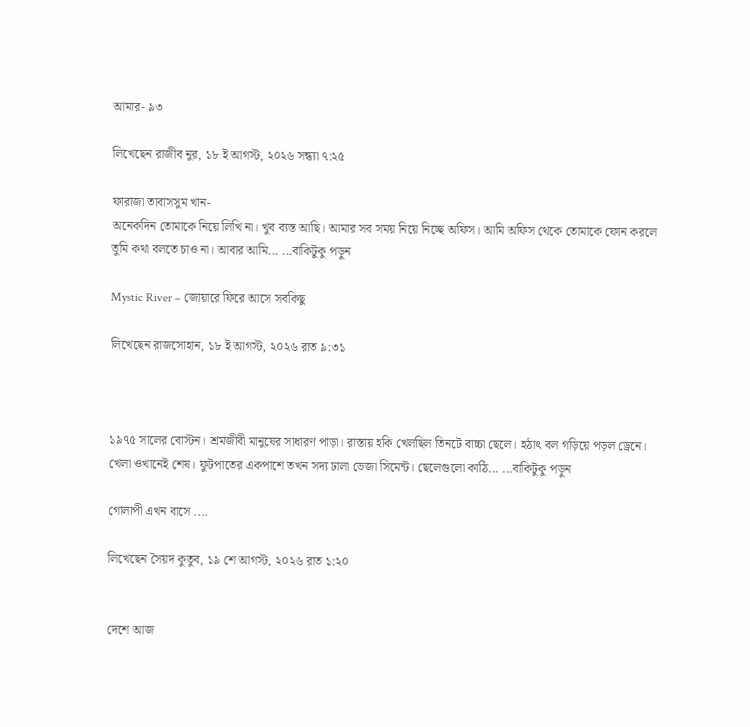আমার- ৯৩

লিখেছেন রাজীব নুর, ১৮ ই আগস্ট, ২০২৬ সন্ধ্যা ৭:২৫

ফারাজা তাবাসসুম খান-
অনেকদিন তোমাকে নিয়ে লিখি না। খুব ব্যস্ত আছি। আমার সব সময় নিয়ে নিচ্ছে অফিস। আমি অফিস থেকে তোমাকে ফোন করলে তুমি কথা বলতে চাও না। আবার আমি... ...বাকিটুকু পড়ুন

Mystic River – জোয়ারে ফিরে আসে সবকিছু

লিখেছেন রাজসোহান, ১৮ ই আগস্ট, ২০২৬ রাত ৯:৩১



১৯৭৫ সালের বোস্টন। শ্রমজীবী মানুষের সাধারণ পাড়া। রাস্তায় হকি খেলছিল তিনটে বাচ্চা ছেলে। হঠাৎ বল গড়িয়ে পড়ল ড্রেনে। খেলা ওখানেই শেষ। ফুটপাতের একপাশে তখন সদ্য ঢালা ভেজা সিমেন্ট। ছেলেগুলো কাঠি... ...বাকিটুকু পড়ুন

গোলাপী এখন বাসে ....

লিখেছেন সৈয়দ কুতুব, ১৯ শে আগস্ট, ২০২৬ রাত ১:২০


দেশে আজ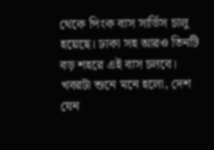থেকে পিংক বাস সার্ভিস চালু হয়েছে। ঢাকা সহ আরও তিনটি বড় শহরে এই বাস চলবে। খবরটা শুনে মনে হলো, দেশ যেন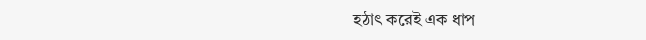হঠাৎ করেই এক ধাপ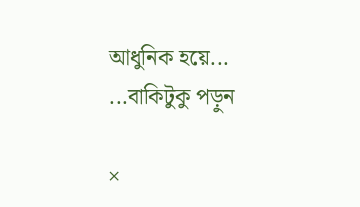আধুনিক হয়ে... ...বাকিটুকু পড়ুন

×